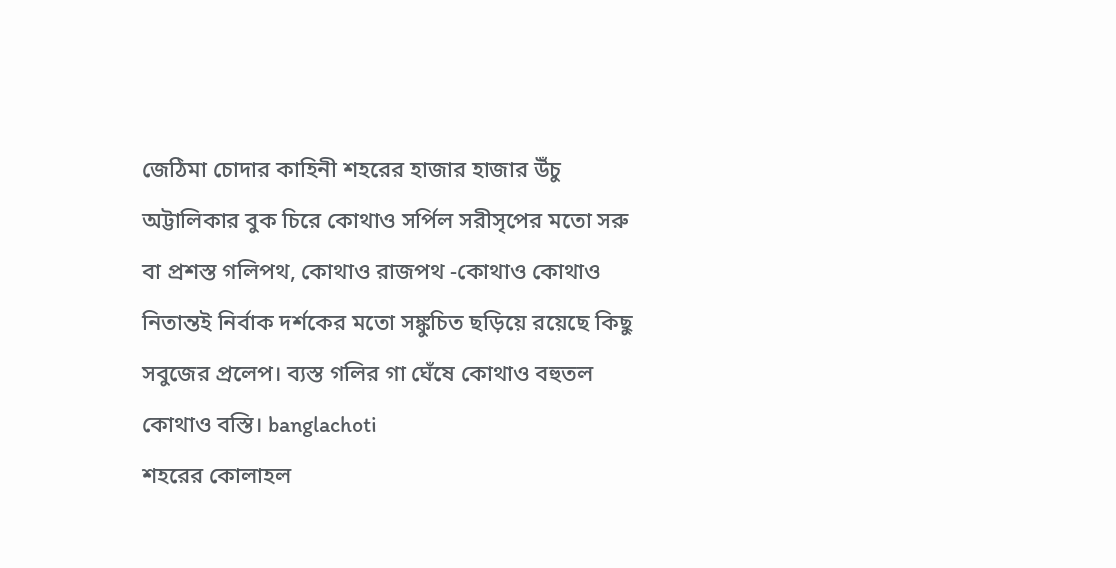জেঠিমা চোদার কাহিনী শহরের হাজার হাজার উঁচু অট্টালিকার বুক চিরে কোথাও সর্পিল সরীসৃপের মতো সরু বা প্রশস্ত গলিপথ, কোথাও রাজপথ -কোথাও কোথাও নিতান্তই নির্বাক দর্শকের মতো সঙ্কুচিত ছড়িয়ে রয়েছে কিছু সবুজের প্রলেপ। ব্যস্ত গলির গা ঘেঁষে কোথাও বহুতল কোথাও বস্তি। banglachoti
শহরের কোলাহল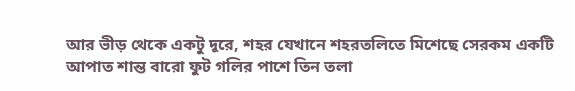আর ভীড় থেকে একটু দূরে, শহর যেখানে শহরতলিতে মিশেছে সেরকম একটি আপাত শান্ত বারো ফুট গলির পাশে তিন তলা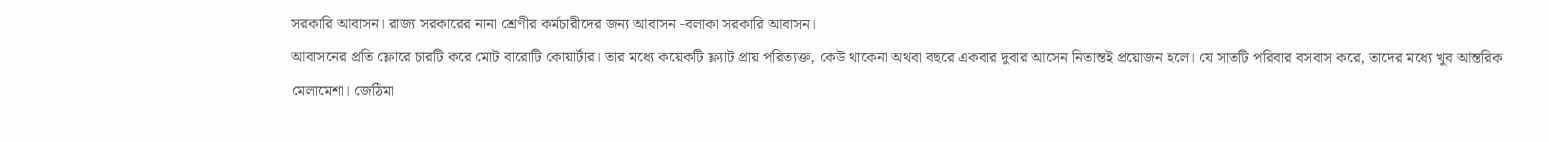সরকারি আবাসন। রাজ্য সরকারের নানা শ্রেণীর কর্মচারীদের জন্য আবাসন -বলাকা সরকারি আবাসন।
আবাসনের প্রতি ফ্লোরে চারটি করে মোট বারোটি কোয়ার্টার। তার মধ্যে কয়েকটি ফ্ল্যাট প্রায় পরিত্যক্ত, কেউ থাকেনা অথবা বছরে একবার দুবার আসেন নিতান্তই প্রয়োজন হলে। যে সাতটি পরিবার বসবাস করে, তাদের মধ্যে খুব আন্তরিক মেলামেশা। জেঠিমা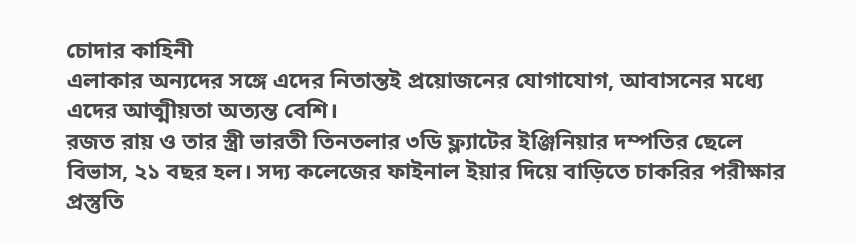চোদার কাহিনী
এলাকার অন্যদের সঙ্গে এদের নিতান্তই প্রয়োজনের যোগাযোগ, আবাসনের মধ্যে এদের আত্মীয়তা অত্যন্ত বেশি।
রজত রায় ও তার স্ত্রী ভারতী তিনতলার ৩ডি ফ্ল্যাটের ইঞ্জিনিয়ার দম্পতির ছেলে বিভাস, ২১ বছর হল। সদ্য কলেজের ফাইনাল ইয়ার দিয়ে বাড়িতে চাকরির পরীক্ষার প্রস্তুতি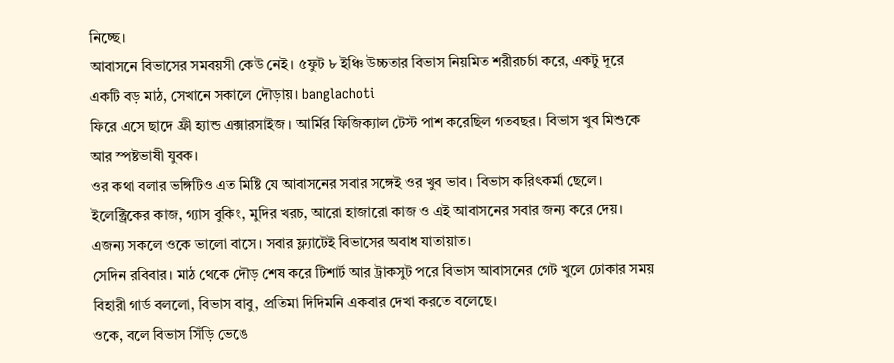নিচ্ছে।
আবাসনে বিভাসের সমবয়সী কেউ নেই। ৫ফুট ৮ ইঞ্চি উচ্চতার বিভাস নিয়মিত শরীরচর্চা করে, একটু দূরে একটি বড় মাঠ, সেখানে সকালে দৌড়ায়। banglachoti
ফিরে এসে ছাদে ফ্রী হ্যান্ড এক্সারসাইজ । আর্মির ফিজিক্যাল টেস্ট পাশ করেছিল গতবছর। বিভাস খুব মিশুকে আর স্পষ্টভাষী যুবক।
ওর কথা বলার ভঙ্গিটিও এত মিষ্টি যে আবাসনের সবার সঙ্গেই ওর খুব ভাব। বিভাস করিৎকর্মা ছেলে। ইলেক্ট্রিকের কাজ, গ্যাস বুকিং, মুদির খরচ, আরো হাজারো কাজ ও এই আবাসনের সবার জন্য করে দেয়। এজন্য সকলে ওকে ভালো বাসে। সবার ফ্ল্যাটেই বিভাসের অবাধ যাতায়াত।
সেদিন রবিবার। মাঠ থেকে দৌড় শেষ করে টিশার্ট আর ট্রাকসুট পরে বিভাস আবাসনের গেট খুলে ঢোকার সময় বিহারী গার্ড বললো, বিভাস বাবু, প্রতিমা দিদিমনি একবার দেখা করতে বলেছে।
ওকে, বলে বিভাস সিঁড়ি ভেঙে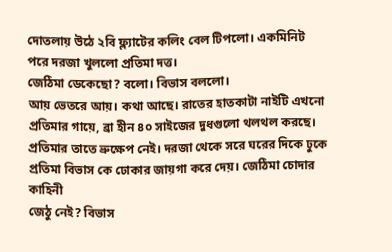দোতলায় উঠে ২বি ফ্ল্যাটের কলিং বেল টিপলো। একমিনিট পরে দরজা খুললো প্রতিমা দত্ত।
জেঠিমা ডেকেছো? বলো। বিভাস বললো।
আয় ভেতরে আয়। কথা আছে। রাতের হাতকাটা নাইটি এখনো প্রতিমার গায়ে, ব্রা হীন ৪০ সাইজের দুধগুলো থলথল করছে।
প্রতিমার তাতে ভ্রুক্ষেপ নেই। দরজা থেকে সরে ঘরের দিকে ঢুকে প্রতিমা বিভাস কে ঢোকার জায়গা করে দেয়। জেঠিমা চোদার কাহিনী
জেঠু নেই? বিভাস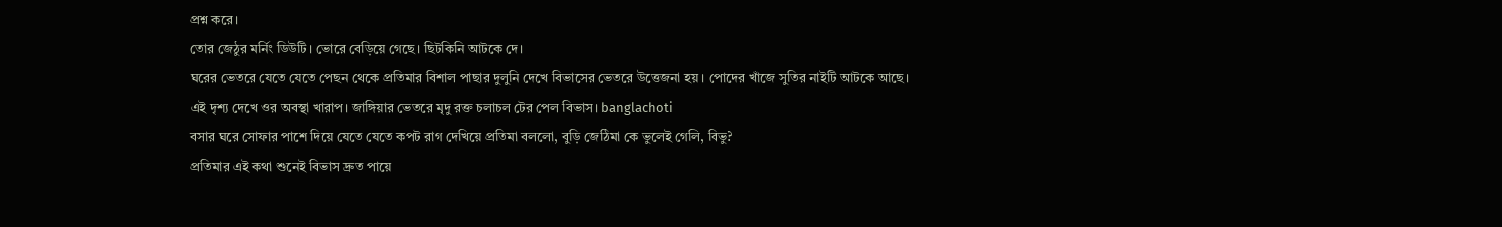প্রশ্ন করে।
তোর জেঠুর মর্নিং ডিউটি। ভোরে বেড়িয়ে গেছে। ছিটকিনি আটকে দে।
ঘরের ভেতরে যেতে যেতে পেছন থেকে প্রতিমার বিশাল পাছার দুলুনি দেখে বিভাসের ভেতরে উত্তেজনা হয়। পোদের খাঁজে সুতির নাইটি আটকে আছে।
এই দৃশ্য দেখে ওর অবস্থা খারাপ। জাঙ্গিয়ার ভেতরে মৃদু রক্ত চলাচল টের পেল বিভাস। banglachoti
বসার ঘরে সোফার পাশে দিয়ে যেতে যেতে কপট রাগ দেখিয়ে প্রতিমা বললো, বুড়ি জেঠিমা কে ভুলেই গেলি, বিভু?
প্রতিমার এই কথা শুনেই বিভাস দ্রুত পায়ে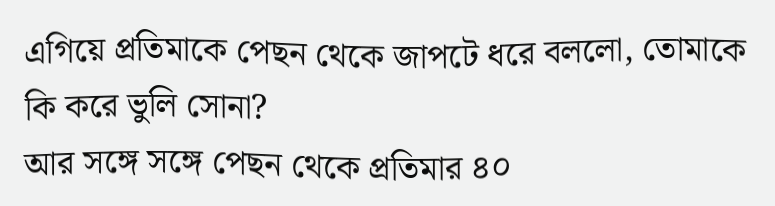এগিয়ে প্রতিমাকে পেছন থেকে জাপটে ধরে বললো, তোমাকে কি করে ভুলি সোনা?
আর সঙ্গে সঙ্গে পেছন থেকে প্রতিমার ৪০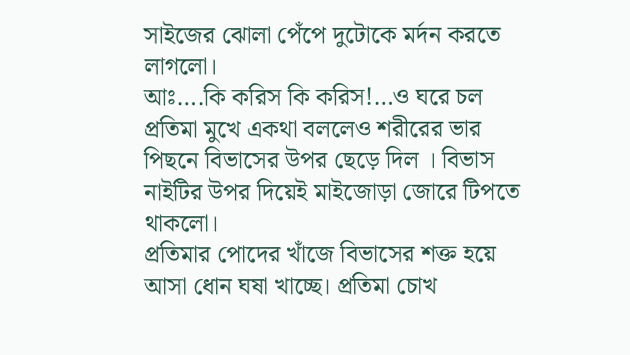সাইজের ঝোলা পেঁপে দুটোকে মর্দন করতে লাগলো।
আঃ….কি করিস কি করিস!…ও ঘরে চল প্রতিমা মুখে একথা বললেও শরীরের ভার পিছনে বিভাসের উপর ছেড়ে দিল । বিভাস নাইটির উপর দিয়েই মাইজোড়া জোরে টিপতে থাকলো।
প্রতিমার পোদের খাঁজে বিভাসের শক্ত হয়ে আসা ধোন ঘষা খাচ্ছে। প্রতিমা চোখ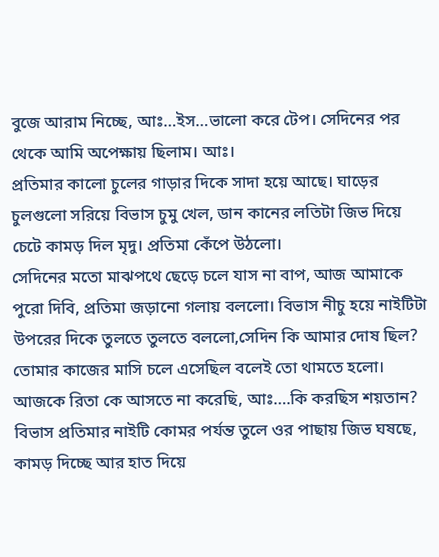বুজে আরাম নিচ্ছে, আঃ…ইস…ভালো করে টেপ। সেদিনের পর থেকে আমি অপেক্ষায় ছিলাম। আঃ।
প্রতিমার কালো চুলের গাড়ার দিকে সাদা হয়ে আছে। ঘাড়ের চুলগুলো সরিয়ে বিভাস চুমু খেল, ডান কানের লতিটা জিভ দিয়ে চেটে কামড় দিল মৃদু। প্রতিমা কেঁপে উঠলো।
সেদিনের মতো মাঝপথে ছেড়ে চলে যাস না বাপ, আজ আমাকে পুরো দিবি, প্রতিমা জড়ানো গলায় বললো। বিভাস নীচু হয়ে নাইটিটা উপরের দিকে তুলতে তুলতে বললো,সেদিন কি আমার দোষ ছিল? তোমার কাজের মাসি চলে এসেছিল বলেই তো থামতে হলো।
আজকে রিতা কে আসতে না করেছি, আঃ….কি করছিস শয়তান?
বিভাস প্রতিমার নাইটি কোমর পর্যন্ত তুলে ওর পাছায় জিভ ঘষছে, কামড় দিচ্ছে আর হাত দিয়ে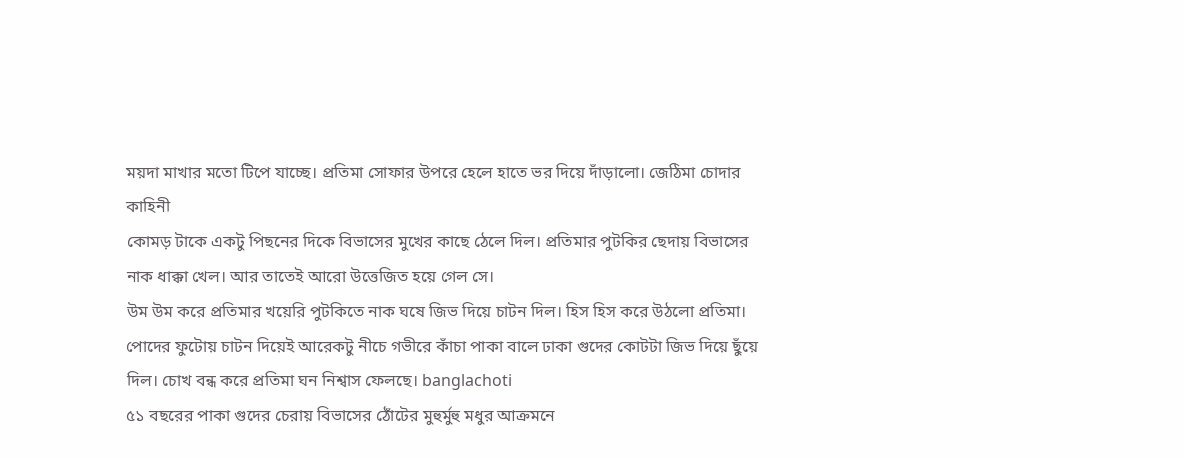ময়দা মাখার মতো টিপে যাচ্ছে। প্রতিমা সোফার উপরে হেলে হাতে ভর দিয়ে দাঁড়ালো। জেঠিমা চোদার কাহিনী
কোমড় টাকে একটু পিছনের দিকে বিভাসের মুখের কাছে ঠেলে দিল। প্রতিমার পুটকির ছেদায় বিভাসের নাক ধাক্কা খেল। আর তাতেই আরো উত্তেজিত হয়ে গেল সে।
উম উম করে প্রতিমার খয়েরি পুটকিতে নাক ঘষে জিভ দিয়ে চাটন দিল। হিস হিস করে উঠলো প্রতিমা।
পোদের ফুটোয় চাটন দিয়েই আরেকটু নীচে গভীরে কাঁচা পাকা বালে ঢাকা গুদের কোটটা জিভ দিয়ে ছুঁয়ে দিল। চোখ বন্ধ করে প্রতিমা ঘন নিশ্বাস ফেলছে। banglachoti
৫১ বছরের পাকা গুদের চেরায় বিভাসের ঠোঁটের মুহুর্মুহু মধুর আক্রমনে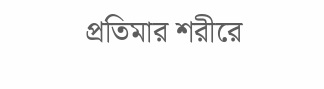প্রতিমার শরীরে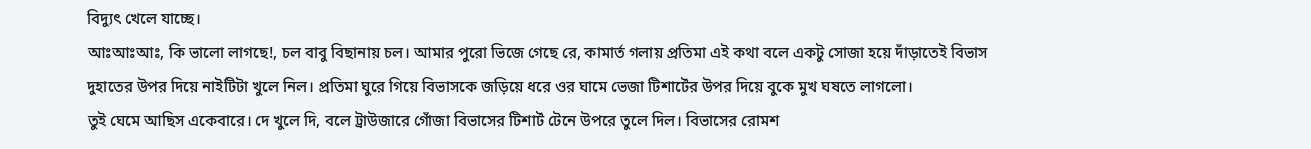বিদ্যুৎ খেলে যাচ্ছে।
আঃআঃআঃ, কি ভালো লাগছে!, চল বাবু বিছানায় চল। আমার পুরো ভিজে গেছে রে, কামার্ত গলায় প্রতিমা এই কথা বলে একটু সোজা হয়ে দাঁড়াতেই বিভাস দুহাতের উপর দিয়ে নাইটিটা খুলে নিল। প্রতিমা ঘুরে গিয়ে বিভাসকে জড়িয়ে ধরে ওর ঘামে ভেজা টিশার্টের উপর দিয়ে বুকে মুখ ঘষতে লাগলো।
তুই ঘেমে আছিস একেবারে। দে খুলে দি, বলে ট্রাউজারে গোঁজা বিভাসের টিশার্ট টেনে উপরে তুলে দিল। বিভাসের রোমশ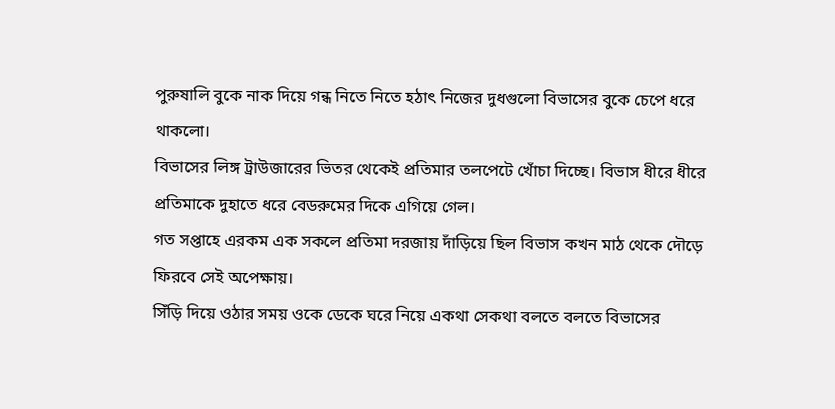পুরুষালি বুকে নাক দিয়ে গন্ধ নিতে নিতে হঠাৎ নিজের দুধগুলো বিভাসের বুকে চেপে ধরে থাকলো।
বিভাসের লিঙ্গ ট্রাউজারের ভিতর থেকেই প্রতিমার তলপেটে খোঁচা দিচ্ছে। বিভাস ধীরে ধীরে প্রতিমাকে দুহাতে ধরে বেডরুমের দিকে এগিয়ে গেল।
গত সপ্তাহে এরকম এক সকলে প্রতিমা দরজায় দাঁড়িয়ে ছিল বিভাস কখন মাঠ থেকে দৌড়ে ফিরবে সেই অপেক্ষায়।
সিঁড়ি দিয়ে ওঠার সময় ওকে ডেকে ঘরে নিয়ে একথা সেকথা বলতে বলতে বিভাসের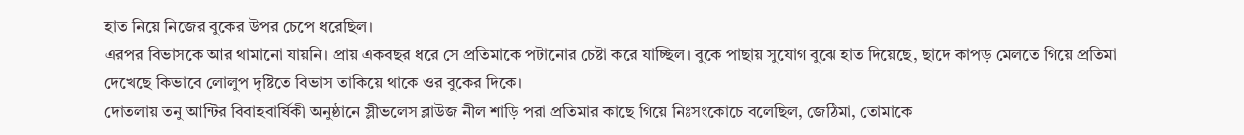হাত নিয়ে নিজের বুকের উপর চেপে ধরেছিল।
এরপর বিভাসকে আর থামানো যায়নি। প্রায় একবছর ধরে সে প্রতিমাকে পটানোর চেষ্টা করে যাচ্ছিল। বুকে পাছায় সুযোগ বুঝে হাত দিয়েছে, ছাদে কাপড় মেলতে গিয়ে প্রতিমা দেখেছে কিভাবে লোলুপ দৃষ্টিতে বিভাস তাকিয়ে থাকে ওর বুকের দিকে।
দোতলায় তনু আন্টির বিবাহবার্ষিকী অনুষ্ঠানে স্লীভলেস ব্লাউজ নীল শাড়ি পরা প্রতিমার কাছে গিয়ে নিঃসংকোচে বলেছিল, জেঠিমা, তোমাকে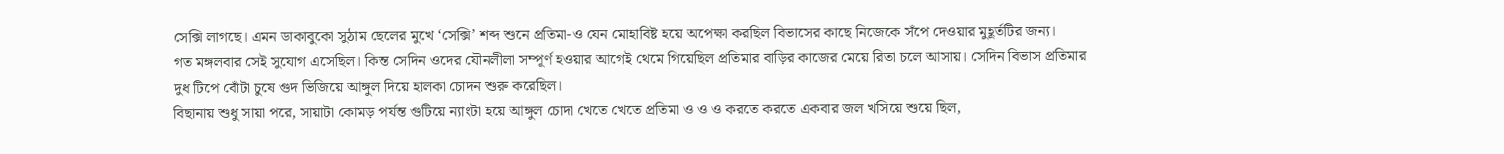সেক্সি লাগছে। এমন ডাকাবুকো সুঠাম ছেলের মুখে ‘সেক্সি’ শব্দ শুনে প্রতিমা-ও যেন মোহাবিষ্ট হয়ে অপেক্ষা করছিল বিভাসের কাছে নিজেকে সঁপে দেওয়ার মুহূর্তটির জন্য।
গত মঙ্গলবার সেই সুযোগ এসেছিল। কিন্ত সেদিন ওদের যৌনলীলা সম্পূর্ণ হওয়ার আগেই থেমে গিয়েছিল প্রতিমার বাড়ির কাজের মেয়ে রিতা চলে আসায়। সেদিন বিভাস প্রতিমার দুধ টিপে বোঁটা চুষে গুদ ভিজিয়ে আঙ্গুল দিয়ে হালকা চোদন শুরু করেছিল।
বিছানায় শুধু সায়া পরে, সায়াটা কোমড় পর্যন্ত গুটিয়ে ন্যাংটা হয়ে আঙ্গুল চোদা খেতে খেতে প্রতিমা ও ও ও করতে করতে একবার জল খসিয়ে শুয়ে ছিল,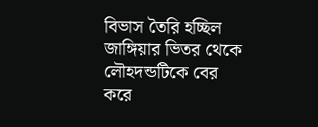বিভাস তৈরি হচ্ছিল জাঙ্গিয়ার ভিতর থেকে লৌহদন্ডটিকে বের করে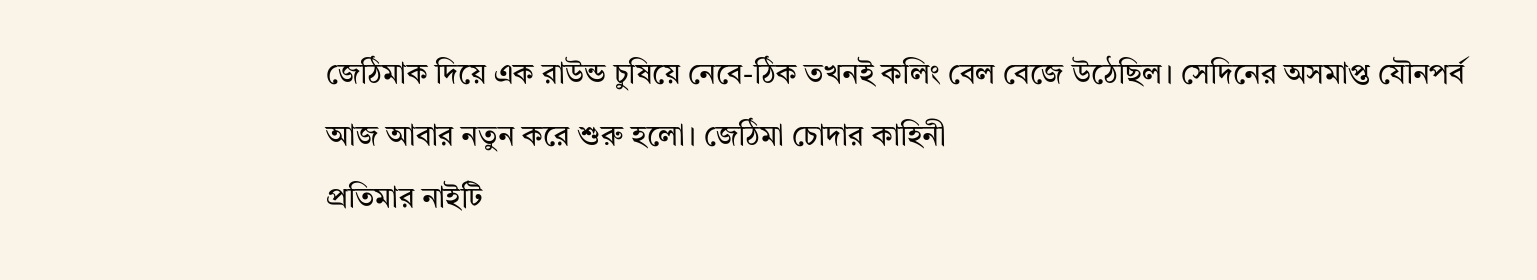জেঠিমাক দিয়ে এক রাউন্ড চুষিয়ে নেবে-ঠিক তখনই কলিং বেল বেজে উঠেছিল। সেদিনের অসমাপ্ত যৌনপর্ব আজ আবার নতুন করে শুরু হলো। জেঠিমা চোদার কাহিনী
প্রতিমার নাইটি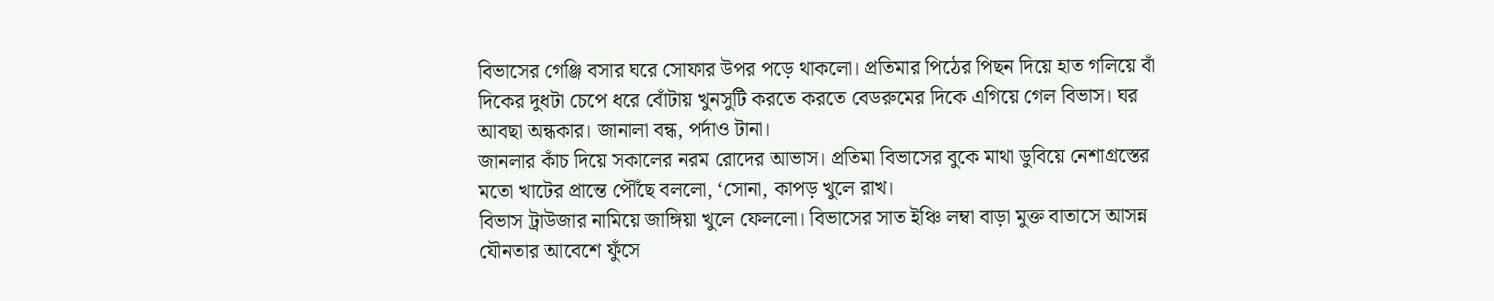বিভাসের গেঞ্জি বসার ঘরে সোফার উপর পড়ে থাকলো। প্রতিমার পিঠের পিছন দিয়ে হাত গলিয়ে বাঁ দিকের দুধটা চেপে ধরে বোঁটায় খুনসুটি করতে করতে বেডরুমের দিকে এগিয়ে গেল বিভাস। ঘর আবছা অন্ধকার। জানালা বন্ধ, পর্দাও টানা।
জানলার কাঁচ দিয়ে সকালের নরম রোদের আভাস। প্রতিমা বিভাসের বুকে মাথা ডুবিয়ে নেশাগ্রস্তের মতো খাটের প্রান্তে পৌঁছে বললো, ‘সোনা, কাপড় খুলে রাখ।
বিভাস ট্রাউজার নামিয়ে জাঙ্গিয়া খুলে ফেললো। বিভাসের সাত ইঞ্চি লম্বা বাড়া মুক্ত বাতাসে আসন্ন যৌনতার আবেশে ফুঁসে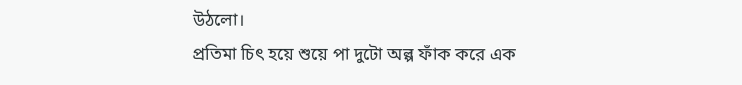উঠলো।
প্রতিমা চিৎ হয়ে শুয়ে পা দুটো অল্প ফাঁক করে এক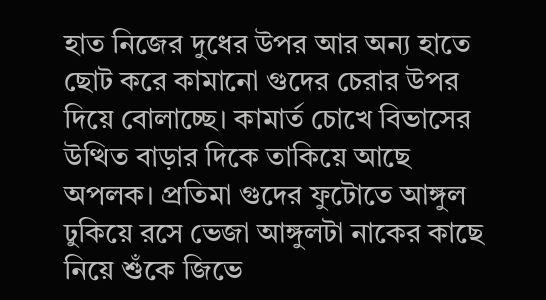হাত নিজের দুধের উপর আর অন্য হাতে ছোট করে কামানো গুদের চেরার উপর দিয়ে বোলাচ্ছে। কামার্ত চোখে বিভাসের উত্থিত বাড়ার দিকে তাকিয়ে আছে অপলক। প্রতিমা গুদের ফুটোতে আঙ্গুল ঢুকিয়ে রসে ভেজা আঙ্গুলটা নাকের কাছে নিয়ে শুঁকে জিভে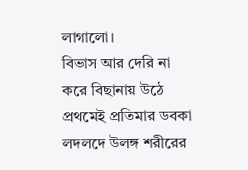লাগালো।
বিভাস আর দেরি না করে বিছানায় উঠে প্রথমেই প্রতিমার ডবকা লদলদে উলঙ্গ শরীরের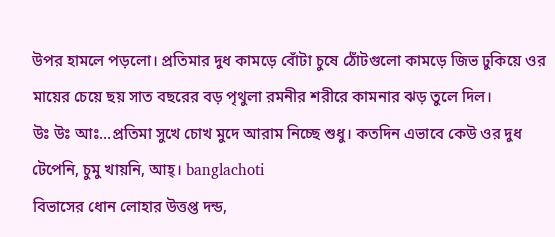উপর হামলে পড়লো। প্রতিমার দুধ কামড়ে বোঁটা চুষে ঠোঁটগুলো কামড়ে জিভ ঢুকিয়ে ওর মায়ের চেয়ে ছয় সাত বছরের বড় পৃথুলা রমনীর শরীরে কামনার ঝড় তুলে দিল।
উঃ উঃ আঃ…প্রতিমা সুখে চোখ মুদে আরাম নিচ্ছে শুধু। কতদিন এভাবে কেউ ওর দুধ টেপেনি, চুমু খায়নি, আহ্। banglachoti
বিভাসের ধোন লোহার উত্তপ্ত দন্ড,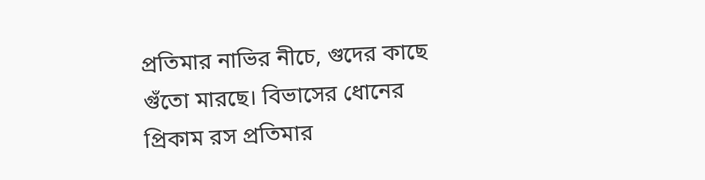প্রতিমার নাভির নীচে, গুদের কাছে গুঁতো মারছে। বিভাসের ধোনের প্রিকাম রস প্রতিমার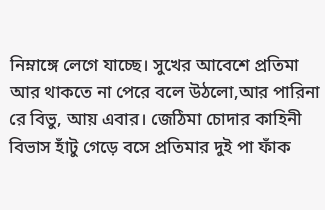নিম্নাঙ্গে লেগে যাচ্ছে। সুখের আবেশে প্রতিমা আর থাকতে না পেরে বলে উঠলো,আর পারিনা রে বিভু, আয় এবার। জেঠিমা চোদার কাহিনী
বিভাস হাঁটু গেড়ে বসে প্রতিমার দুই পা ফাঁক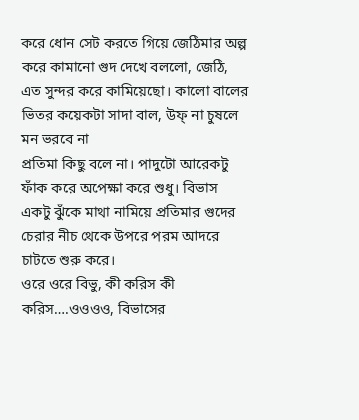করে ধোন সেট করতে গিয়ে জেঠিমার অল্প করে কামানো গুদ দেখে বললো, জেঠি, এত সুন্দর করে কামিয়েছো। কালো বালের ভিতর কয়েকটা সাদা বাল, উফ্ না চুষলে মন ভরবে না
প্রতিমা কিছু বলে না। পাদুটো আরেকটু ফাঁক করে অপেক্ষা করে শুধু। বিভাস একটু ঝুঁকে মাথা নামিয়ে প্রতিমার গুদের চেরার নীচ থেকে উপরে পরম আদরে চাটতে শুরু করে।
ওরে ওরে বিভু, কী করিস কী করিস….ওওওও, বিভাসের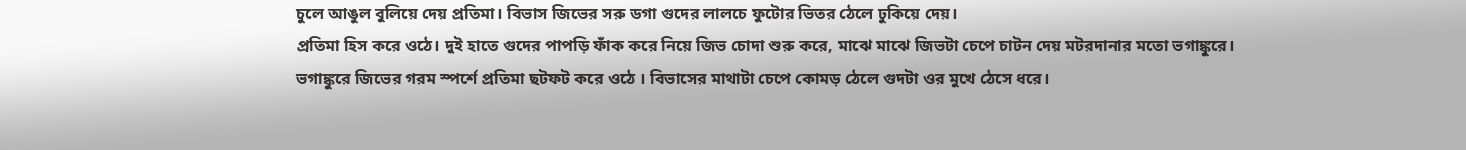চুলে আঙুল বুলিয়ে দেয় প্রতিমা। বিভাস জিভের সরু ডগা গুদের লালচে ফুটোর ভিতর ঠেলে ঢুকিয়ে দেয়।
প্রতিমা হিস করে ওঠে। দুই হাতে গুদের পাপড়ি ফাঁক করে নিয়ে জিভ চোদা শুরু করে, মাঝে মাঝে জিভটা চেপে চাটন দেয় মটরদানার মতো ভগাঙ্কুরে।
ভগাঙ্কুরে জিভের গরম স্পর্শে প্রতিমা ছটফট করে ওঠে । বিভাসের মাথাটা চেপে কোমড় ঠেলে গুদটা ওর মুখে ঠেসে ধরে।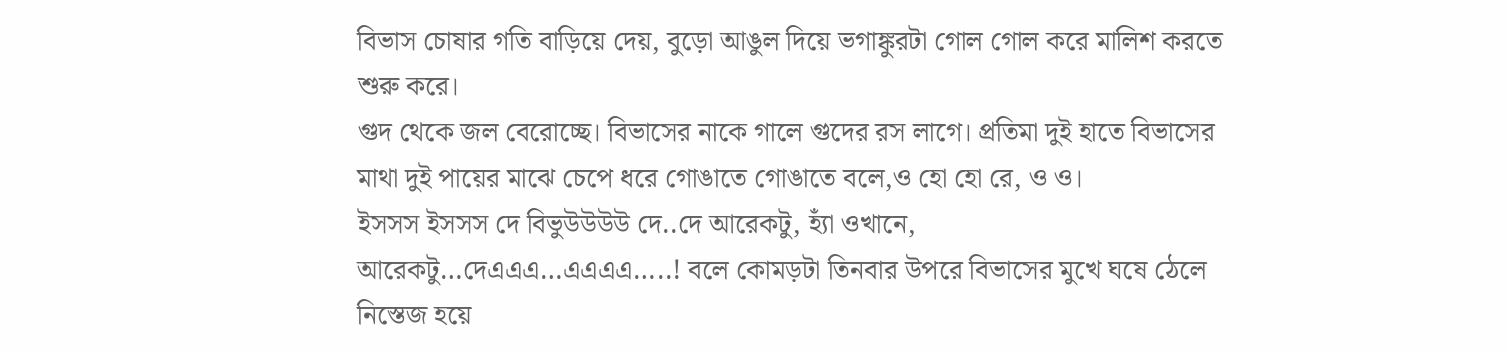বিভাস চোষার গতি বাড়িয়ে দেয়, বুড়ো আঙুল দিয়ে ভগাঙ্কুরটা গোল গোল করে মালিশ করতে শুরু করে।
গুদ থেকে জল বেরোচ্ছে। বিভাসের নাকে গালে গুদের রস লাগে। প্রতিমা দুই হাতে বিভাসের মাথা দুই পায়ের মাঝে চেপে ধরে গোঙাতে গোঙাতে বলে,ও হো হো রে, ও ও।
ইসসস ইসসস দে বিভুউউউউ দে..দে আরেকটু, হ্যাঁ ওখানে, আরেকটু…দেএএএ…এএএএ…..! বলে কোমড়টা তিনবার উপরে বিভাসের মুখে ঘষে ঠেলে নিস্তেজ হয়ে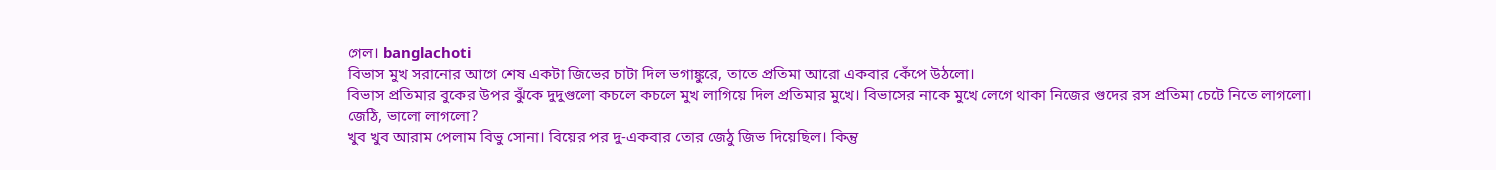গেল। banglachoti
বিভাস মুখ সরানোর আগে শেষ একটা জিভের চাটা দিল ভগাঙ্কুরে, তাতে প্রতিমা আরো একবার কেঁপে উঠলো।
বিভাস প্রতিমার বুকের উপর ঝুঁকে দুদুগুলো কচলে কচলে মুখ লাগিয়ে দিল প্রতিমার মুখে। বিভাসের নাকে মুখে লেগে থাকা নিজের গুদের রস প্রতিমা চেটে নিতে লাগলো।
জেঠি, ভালো লাগলো?
খুব খুব আরাম পেলাম বিভু সোনা। বিয়ের পর দু-একবার তোর জেঠু জিভ দিয়েছিল। কিন্তু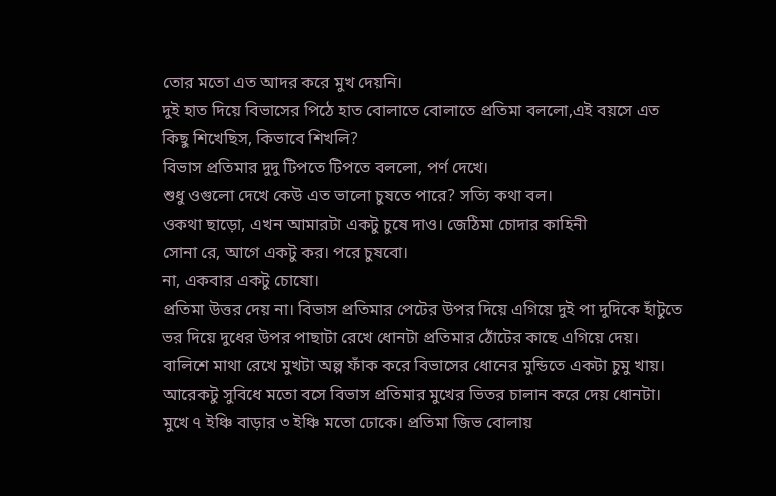তোর মতো এত আদর করে মুখ দেয়নি।
দুই হাত দিয়ে বিভাসের পিঠে হাত বোলাতে বোলাতে প্রতিমা বললো,এই বয়সে এত কিছু শিখেছিস, কিভাবে শিখলি?
বিভাস প্রতিমার দুদু টিপতে টিপতে বললো, পর্ণ দেখে।
শুধু ওগুলো দেখে কেউ এত ভালো চুষতে পারে? সত্যি কথা বল।
ওকথা ছাড়ো, এখন আমারটা একটু চুষে দাও। জেঠিমা চোদার কাহিনী
সোনা রে, আগে একটু কর। পরে চুষবো।
না, একবার একটু চোষো।
প্রতিমা উত্তর দেয় না। বিভাস প্রতিমার পেটের উপর দিয়ে এগিয়ে দুই পা দুদিকে হাঁটুতে ভর দিয়ে দুধের উপর পাছাটা রেখে ধোনটা প্রতিমার ঠোঁটের কাছে এগিয়ে দেয়।
বালিশে মাথা রেখে মুখটা অল্প ফাঁক করে বিভাসের ধোনের মুন্ডিতে একটা চুমু খায়। আরেকটু সুবিধে মতো বসে বিভাস প্রতিমার মুখের ভিতর চালান করে দেয় ধোনটা।
মুখে ৭ ইঞ্চি বাড়ার ৩ ইঞ্চি মতো ঢোকে। প্রতিমা জিভ বোলায়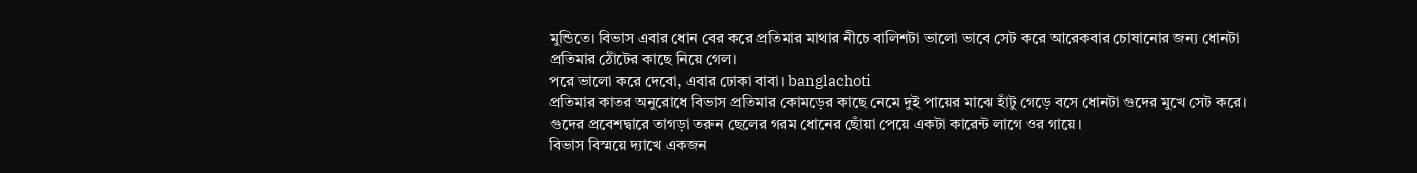মুন্ডিতে। বিভাস এবার ধোন বের করে প্রতিমার মাথার নীচে বালিশটা ভালো ভাবে সেট করে আরেকবার চোষানোর জন্য ধোনটা প্রতিমার ঠোঁটের কাছে নিয়ে গেল।
পরে ভালো করে দেবো, এবার ঢোকা বাবা। banglachoti
প্রতিমার কাতর অনুরোধে বিভাস প্রতিমার কোমড়ের কাছে নেমে দুই পায়ের মাঝে হাঁটু গেড়ে বসে ধোনটা গুদের মুখে সেট করে। গুদের প্রবেশদ্বারে তাগড়া তরুন ছেলের গরম ধোনের ছোঁয়া পেয়ে একটা কারেন্ট লাগে ওর গায়ে।
বিভাস বিস্ময়ে দ্যাখে একজন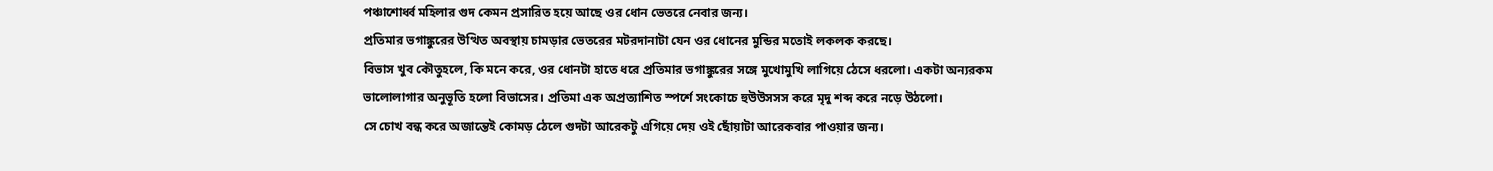পঞ্চাশোর্ধ্ব মহিলার গুদ কেমন প্রসারিত হয়ে আছে ওর ধোন ভেতরে নেবার জন্য।
প্রতিমার ভগাঙ্কুরের উত্থিত অবস্থায় চামড়ার ভেতরের মটরদানাটা যেন ওর ধোনের মুন্ডির মতোই লকলক করছে।
বিভাস খুব কৌতুহলে, কি মনে করে, ওর ধোনটা হাতে ধরে প্রতিমার ভগাঙ্কুরের সঙ্গে মুখোমুখি লাগিয়ে ঠেসে ধরলো। একটা অন্যরকম ভালোলাগার অনুভূতি হলো বিভাসের। প্রতিমা এক অপ্রত্যাশিত স্পর্শে সংকোচে হুউউসসস করে মৃদু শব্দ করে নড়ে উঠলো।
সে চোখ বন্ধ করে অজান্তেই কোমড় ঠেলে গুদটা আরেকটু এগিয়ে দেয় ওই ছোঁয়াটা আরেকবার পাওয়ার জন্য।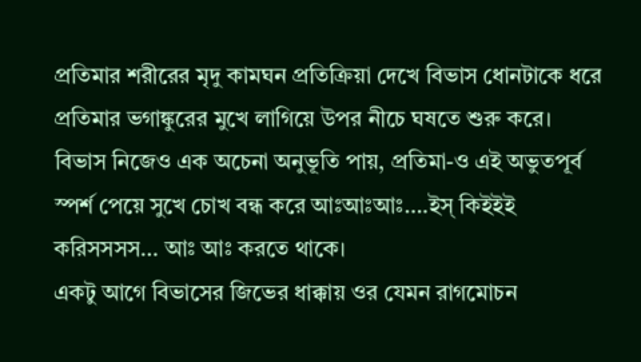প্রতিমার শরীরের মৃদু কামঘন প্রতিক্রিয়া দেখে বিভাস ধোনটাকে ধরে প্রতিমার ভগাঙ্কুরের মুখে লাগিয়ে উপর নীচে ঘষতে শুরু করে।
বিভাস নিজেও এক অচেনা অনুভূতি পায়, প্রতিমা-ও এই অভুতপূর্ব স্পর্শ পেয়ে সুখে চোখ বন্ধ করে আঃআঃআঃ….ইস্ কিইইই করিসসসস… আঃ আঃ করতে থাকে।
একটু আগে বিভাসের জিভের ধাক্কায় ওর যেমন রাগমোচন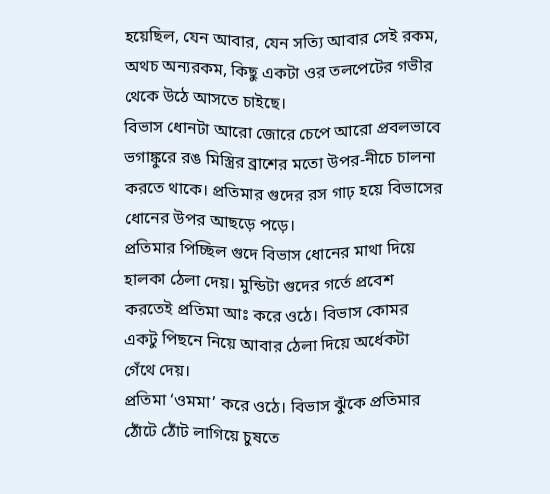হয়েছিল, যেন আবার, যেন সত্যি আবার সেই রকম, অথচ অন্যরকম, কিছু একটা ওর তলপেটের গভীর থেকে উঠে আসতে চাইছে।
বিভাস ধোনটা আরো জোরে চেপে আরো প্রবলভাবে ভগাঙ্কুরে রঙ মিস্ত্রির ব্রাশের মতো উপর-নীচে চালনা করতে থাকে। প্রতিমার গুদের রস গাঢ় হয়ে বিভাসের ধোনের উপর আছড়ে পড়ে।
প্রতিমার পিচ্ছিল গুদে বিভাস ধোনের মাথা দিয়ে হালকা ঠেলা দেয়। মুন্ডিটা গুদের গর্তে প্রবেশ করতেই প্রতিমা আঃ করে ওঠে। বিভাস কোমর একটু পিছনে নিয়ে আবার ঠেলা দিয়ে অর্ধেকটা গেঁথে দেয়।
প্রতিমা ‘ওমমা’ করে ওঠে। বিভাস ঝুঁকে প্রতিমার ঠোঁটে ঠোঁট লাগিয়ে চুষতে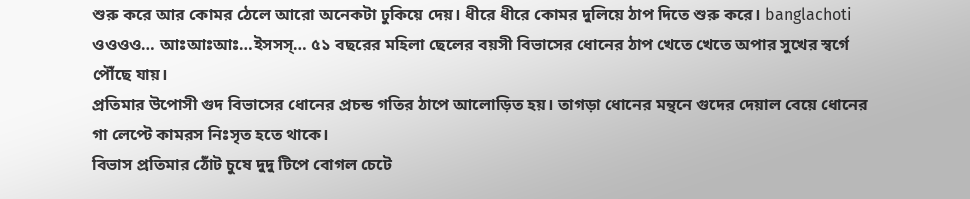শুরু করে আর কোমর ঠেলে আরো অনেকটা ঢুকিয়ে দেয়। ধীরে ধীরে কোমর দুলিয়ে ঠাপ দিতে শুরু করে। banglachoti
ওওওও… আঃআঃআঃ…ইসসস্… ৫১ বছরের মহিলা ছেলের বয়সী বিভাসের ধোনের ঠাপ খেতে খেতে অপার সুখের স্বর্গে পৌঁছে যায়।
প্রতিমার উপোসী গুদ বিভাসের ধোনের প্রচন্ড গতির ঠাপে আলোড়িত হয়। তাগড়া ধোনের মন্থনে গুদের দেয়াল বেয়ে ধোনের গা লেপ্টে কামরস নিঃসৃত হতে থাকে।
বিভাস প্রতিমার ঠোঁট চুষে দুদু টিপে বোগল চেটে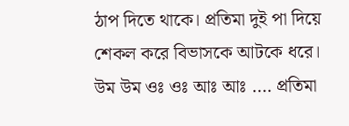ঠাপ দিতে থাকে। প্রতিমা দুই পা দিয়ে শেকল করে বিভাসকে আটকে ধরে।
উম উম ওঃ ওঃ আঃ আঃ …. প্রতিমা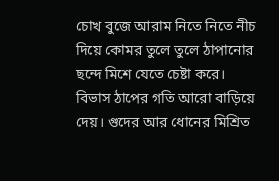চোখ বুজে আরাম নিতে নিতে নীচ দিয়ে কোমর তুলে তুলে ঠাপানোর ছন্দে মিশে যেতে চেষ্টা করে।
বিভাস ঠাপের গতি আরো বাড়িয়ে দেয়। গুদের আর ধোনের মিশ্রিত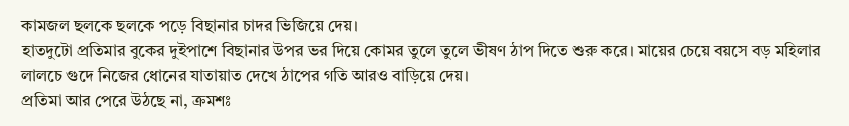কামজল ছলকে ছলকে পড়ে বিছানার চাদর ভিজিয়ে দেয়।
হাতদুটো প্রতিমার বুকের দুইপাশে বিছানার উপর ভর দিয়ে কোমর তুলে তুলে ভীষণ ঠাপ দিতে শুরু করে। মায়ের চেয়ে বয়সে বড় মহিলার লালচে গুদে নিজের ধোনের যাতায়াত দেখে ঠাপের গতি আরও বাড়িয়ে দেয়।
প্রতিমা আর পেরে উঠছে না, ক্রমশঃ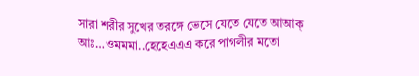সারা শরীর সুখের তরঙ্গে ভেসে যেতে যেতে আআক্ আঃ…ওমমমা..হেহেএএএ করে পাগলীর মতো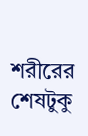শরীরের শেষটুকু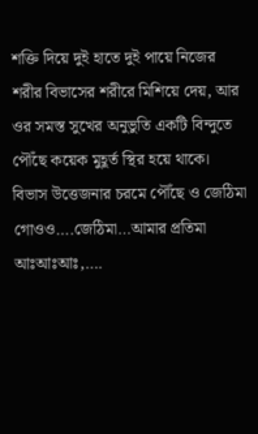শক্তি দিয়ে দুই হাতে দুই পায়ে নিজের শরীর বিভাসের শরীরে মিশিয়ে দেয়, আর ওর সমস্ত সুখের অনুভুতি একটি বিন্দুতে পৌঁছে কয়েক মুহূর্ত স্থির হয়ে থাকে।
বিভাস উত্তেজনার চরমে পৌঁছে ও জেঠিমা গোওও….জেঠিমা…আমার প্রতিমা আঃআঃআঃ,….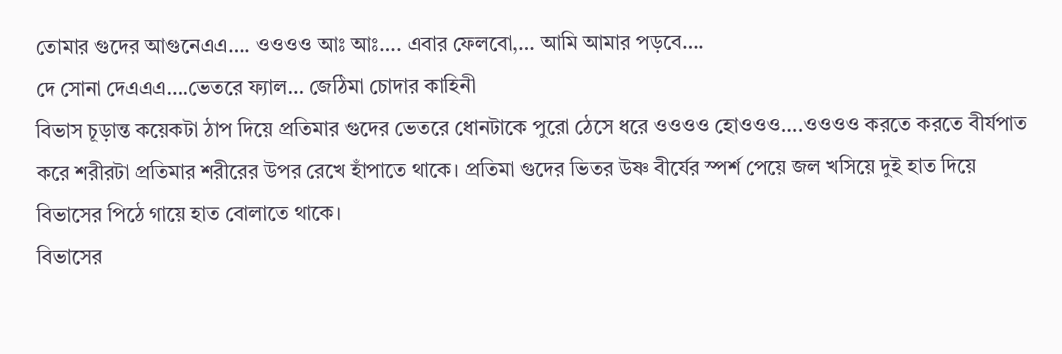তোমার গুদের আগুনেএএ…. ওওওও আঃ আঃ…. এবার ফেলবো,… আমি আমার পড়বে….
দে সোনা দেএএএ….ভেতরে ফ্যাল… জেঠিমা চোদার কাহিনী
বিভাস চূড়ান্ত কয়েকটা ঠাপ দিয়ে প্রতিমার গুদের ভেতরে ধোনটাকে পুরো ঠেসে ধরে ওওওও হোওওও….ওওওও করতে করতে বীর্যপাত করে শরীরটা প্রতিমার শরীরের উপর রেখে হাঁপাতে থাকে। প্রতিমা গুদের ভিতর উষ্ণ বীর্যের স্পর্শ পেয়ে জল খসিয়ে দুই হাত দিয়ে বিভাসের পিঠে গায়ে হাত বোলাতে থাকে।
বিভাসের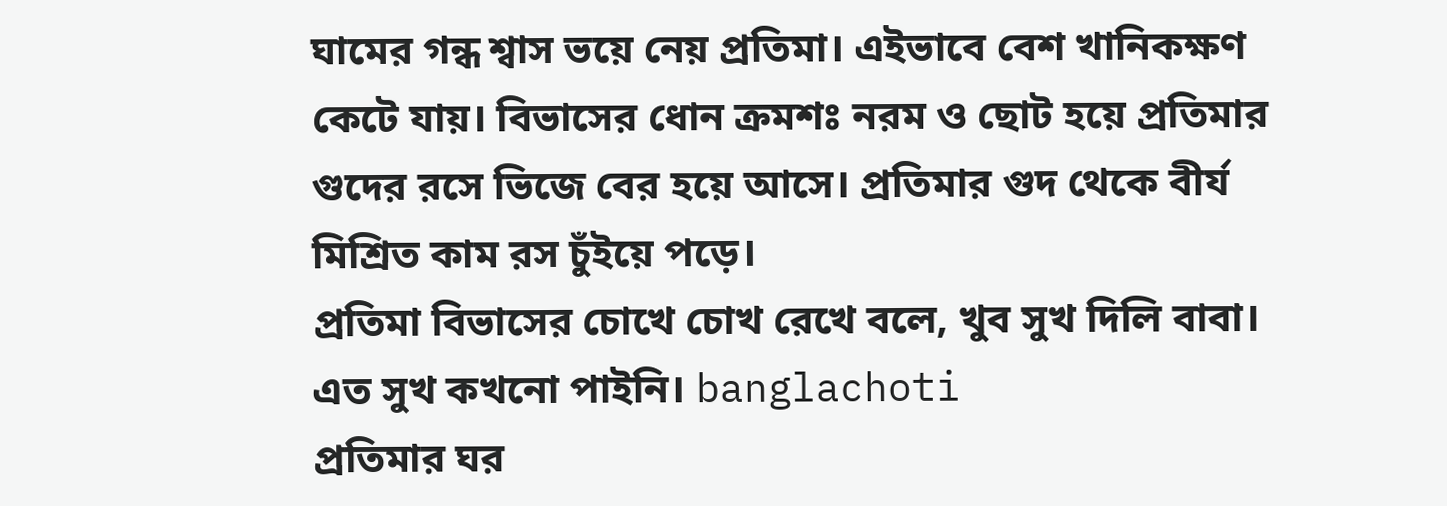ঘামের গন্ধ শ্বাস ভয়ে নেয় প্রতিমা। এইভাবে বেশ খানিকক্ষণ কেটে যায়। বিভাসের ধোন ক্রমশঃ নরম ও ছোট হয়ে প্রতিমার গুদের রসে ভিজে বের হয়ে আসে। প্রতিমার গুদ থেকে বীর্য মিশ্রিত কাম রস চুঁইয়ে পড়ে।
প্রতিমা বিভাসের চোখে চোখ রেখে বলে, খুব সুখ দিলি বাবা। এত সুখ কখনো পাইনি। banglachoti
প্রতিমার ঘর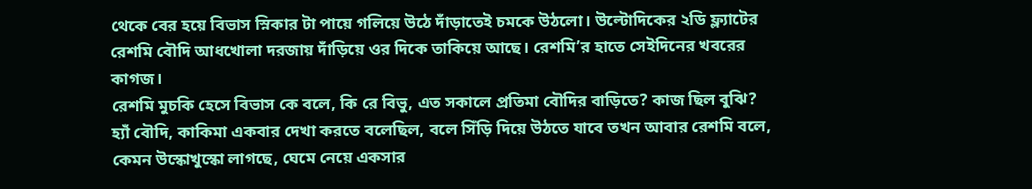থেকে বের হয়ে বিভাস স্নিকার টা পায়ে গলিয়ে উঠে দাঁড়াতেই চমকে উঠলো। উল্টোদিকের ২ডি ফ্ল্যাটের রেশমি বৌদি আধখোলা দরজায় দাঁড়িয়ে ওর দিকে তাকিয়ে আছে। রেশমি’র হাতে সেইদিনের খবরের কাগজ।
রেশমি মুচকি হেসে বিভাস কে বলে, কি রে বিভু, এত সকালে প্রতিমা বৌদির বাড়িতে? কাজ ছিল বুঝি?
হ্যাঁ বৌদি, কাকিমা একবার দেখা করতে বলেছিল, বলে সিঁড়ি দিয়ে উঠতে যাবে তখন আবার রেশমি বলে, কেমন উস্কোখুস্কো লাগছে, ঘেমে নেয়ে একসার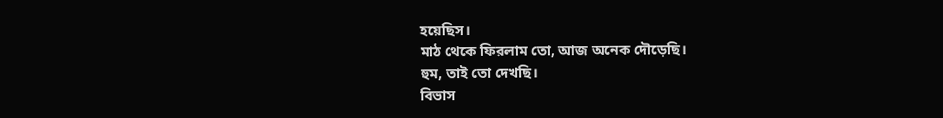হয়েছিস।
মাঠ থেকে ফিরলাম তো, আজ অনেক দৌড়েছি।
হুম, তাই তো দেখছি।
বিভাস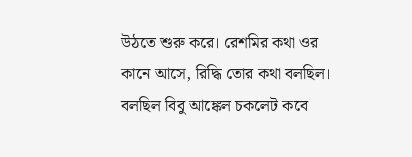উঠতে শুরু করে। রেশমির কথা ওর কানে আসে, রিদ্ধি তোর কথা বলছিল। বলছিল বিবু আঙ্কেল চকলেট কবে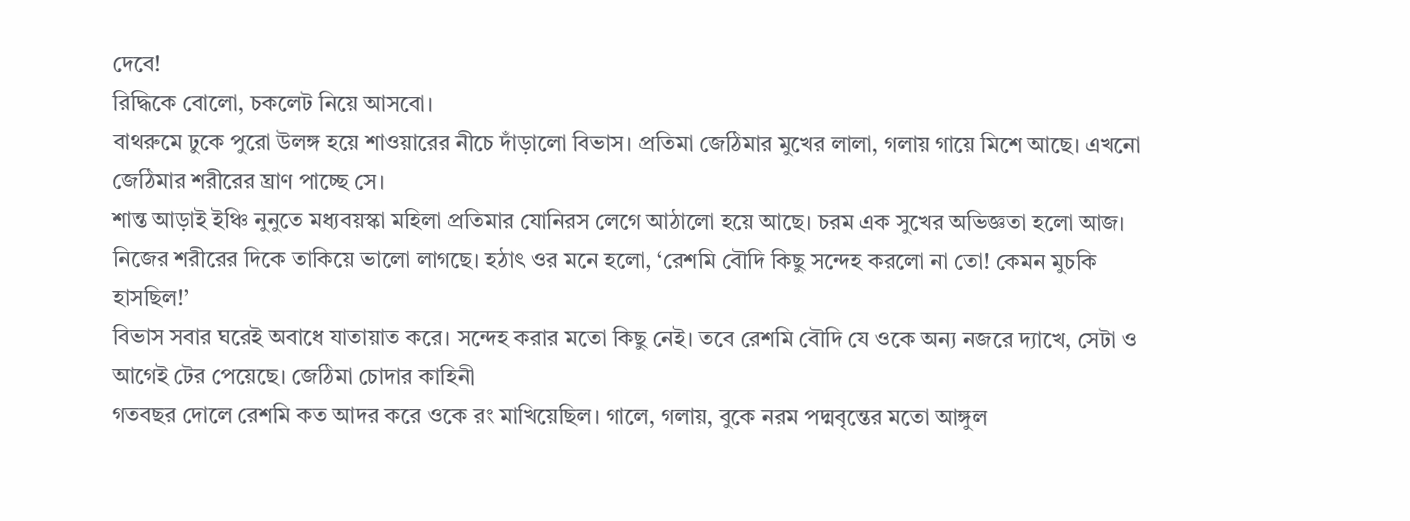দেবে!
রিদ্ধিকে বোলো, চকলেট নিয়ে আসবো।
বাথরুমে ঢুকে পুরো উলঙ্গ হয়ে শাওয়ারের নীচে দাঁড়ালো বিভাস। প্রতিমা জেঠিমার মুখের লালা, গলায় গায়ে মিশে আছে। এখনো জেঠিমার শরীরের ঘ্রাণ পাচ্ছে সে।
শান্ত আড়াই ইঞ্চি নুনুতে মধ্যবয়স্কা মহিলা প্রতিমার যোনিরস লেগে আঠালো হয়ে আছে। চরম এক সুখের অভিজ্ঞতা হলো আজ। নিজের শরীরের দিকে তাকিয়ে ভালো লাগছে। হঠাৎ ওর মনে হলো, ‘রেশমি বৌদি কিছু সন্দেহ করলো না তো! কেমন মুচকি হাসছিল!’
বিভাস সবার ঘরেই অবাধে যাতায়াত করে। সন্দেহ করার মতো কিছু নেই। তবে রেশমি বৌদি যে ওকে অন্য নজরে দ্যাখে, সেটা ও আগেই টের পেয়েছে। জেঠিমা চোদার কাহিনী
গতবছর দোলে রেশমি কত আদর করে ওকে রং মাখিয়েছিল। গালে, গলায়, বুকে নরম পদ্মবৃন্তের মতো আঙ্গুল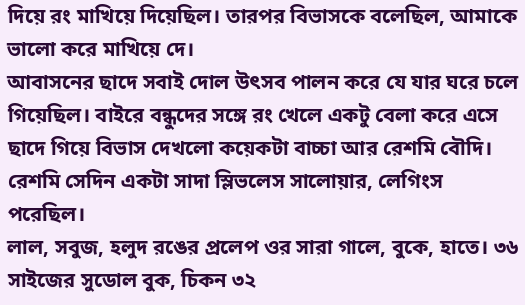দিয়ে রং মাখিয়ে দিয়েছিল। তারপর বিভাসকে বলেছিল, আমাকে ভালো করে মাখিয়ে দে।
আবাসনের ছাদে সবাই দোল উৎসব পালন করে যে যার ঘরে চলে গিয়েছিল। বাইরে বন্ধুদের সঙ্গে রং খেলে একটু বেলা করে এসে ছাদে গিয়ে বিভাস দেখলো কয়েকটা বাচ্চা আর রেশমি বৌদি। রেশমি সেদিন একটা সাদা স্লিভলেস সালোয়ার, লেগিংস পরেছিল।
লাল, সবুজ, হলুদ রঙের প্রলেপ ওর সারা গালে, বুকে, হাতে। ৩৬ সাইজের সুডোল বুক, চিকন ৩২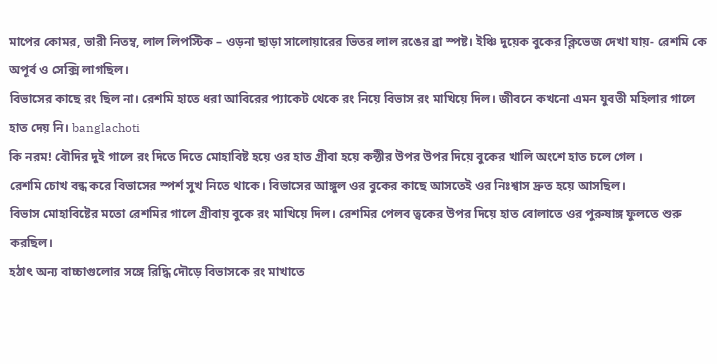মাপের কোমর, ভারী নিতম্ব, লাল লিপস্টিক – ওড়না ছাড়া সালোয়ারের ভিতর লাল রঙের ব্রা স্পষ্ট। ইঞ্চি দুয়েক বুকের ক্লিভেজ দেখা যায়- রেশমি কে অপূর্ব ও সেক্সি লাগছিল।
বিভাসের কাছে রং ছিল না। রেশমি হাতে ধরা আবিরের প্যাকেট থেকে রং নিয়ে বিভাস রং মাখিয়ে দিল। জীবনে কখনো এমন যুবতী মহিলার গালে হাত দেয় নি। banglachoti
কি নরম! বৌদির দুই গালে রং দিতে দিতে মোহাবিষ্ট হয়ে ওর হাত গ্রীবা হয়ে কন্ঠীর উপর উপর দিয়ে বুকের খালি অংশে হাত চলে গেল ।
রেশমি চোখ বন্ধ করে বিভাসের স্পর্শ সুখ নিতে থাকে। বিভাসের আঙ্গুল ওর বুকের কাছে আসতেই ওর নিঃশ্বাস দ্রুত হয়ে আসছিল।
বিভাস মোহাবিষ্টের মতো রেশমির গালে গ্রীবায় বুকে রং মাখিয়ে দিল। রেশমির পেলব ত্বকের উপর দিয়ে হাত বোলাতে ওর পুরুষাঙ্গ ফুলতে শুরু করছিল।
হঠাৎ অন্য বাচ্চাগুলোর সঙ্গে রিদ্ধি দৌড়ে বিভাসকে রং মাখাতে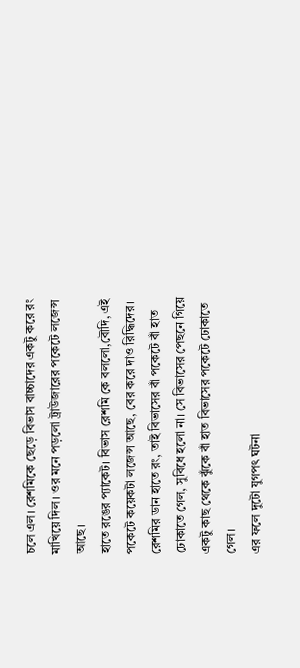চলে এল। রেশমিকে ছেড়ে বিভাস বাচ্চাদের একটু করে রং মাখিয়ে দিল। ওর মনে পড়লো ট্রাউজারের পকেটে লজেন্স আছে।
হাতে রঙের প্যাকেট। বিভাস রেশমি কে বললো,বৌদি, এই পকেটে কয়েকটা লজেন্স আছে, বের করে দাও রিদ্ধিদের।
রেশমির ডান হাতে রং, তাই বিভাসের বাঁ পকেটে বাঁ হাত ঢোকাতে গেল, সুবিধে হলো না। সে বিভাসের পেছনে গিয়ে একটু কাছ থেকে ঝুঁকে বাঁ হাত বিভাসের পকেটে ঢোকাতে গেল।
এর ফলে দুটো যুগপৎ ঘটনা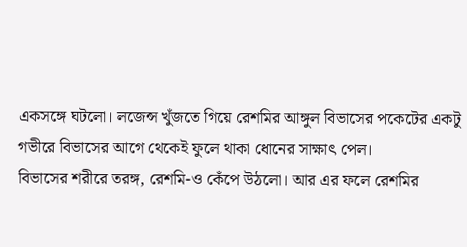একসঙ্গে ঘটলো। লজেন্স খুঁজতে গিয়ে রেশমির আঙ্গুল বিভাসের পকেটের একটু গভীরে বিভাসের আগে থেকেই ফুলে থাকা ধোনের সাক্ষাৎ পেল।
বিভাসের শরীরে তরঙ্গ, রেশমি-ও কেঁপে উঠলো। আর এর ফলে রেশমির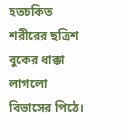হতচকিত শরীরের ছত্রিশ বুকের ধাক্কা লাগলো বিভাসের পিঠে।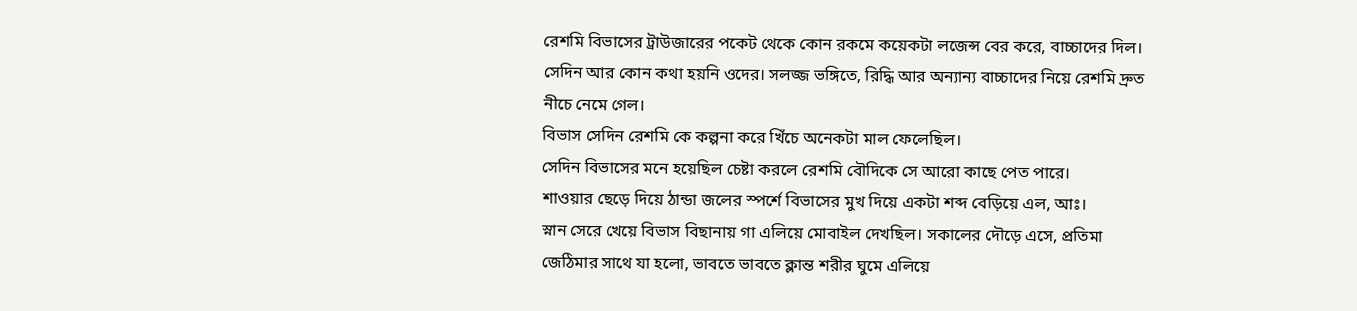রেশমি বিভাসের ট্রাউজারের পকেট থেকে কোন রকমে কয়েকটা লজেন্স বের করে, বাচ্চাদের দিল।
সেদিন আর কোন কথা হয়নি ওদের। সলজ্জ ভঙ্গিতে, রিদ্ধি আর অন্যান্য বাচ্চাদের নিয়ে রেশমি দ্রুত নীচে নেমে গেল।
বিভাস সেদিন রেশমি কে কল্পনা করে খিঁচে অনেকটা মাল ফেলেছিল।
সেদিন বিভাসের মনে হয়েছিল চেষ্টা করলে রেশমি বৌদিকে সে আরো কাছে পেত পারে।
শাওয়ার ছেড়ে দিয়ে ঠান্ডা জলের স্পর্শে বিভাসের মুখ দিয়ে একটা শব্দ বেড়িয়ে এল, আঃ।
স্নান সেরে খেয়ে বিভাস বিছানায় গা এলিয়ে মোবাইল দেখছিল। সকালের দৌড়ে এসে, প্রতিমা জেঠিমার সাথে যা হলো, ভাবতে ভাবতে ক্লান্ত শরীর ঘুমে এলিয়ে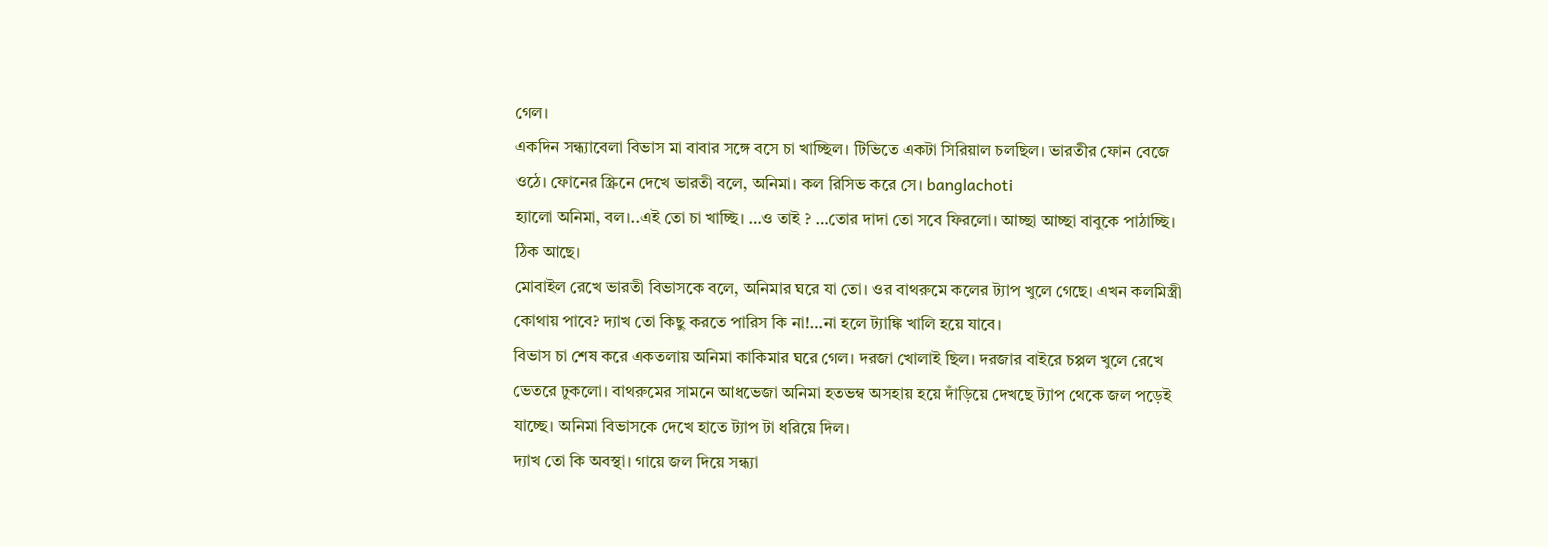গেল।
একদিন সন্ধ্যাবেলা বিভাস মা বাবার সঙ্গে বসে চা খাচ্ছিল। টিভিতে একটা সিরিয়াল চলছিল। ভারতীর ফোন বেজে ওঠে। ফোনের স্ক্রিনে দেখে ভারতী বলে, অনিমা। কল রিসিভ করে সে। banglachoti
হ্যালো অনিমা, বল।..এই তো চা খাচ্ছি। …ও তাই ? …তোর দাদা তো সবে ফিরলো। আচ্ছা আচ্ছা বাবুকে পাঠাচ্ছি। ঠিক আছে।
মোবাইল রেখে ভারতী বিভাসকে বলে, অনিমার ঘরে যা তো। ওর বাথরুমে কলের ট্যাপ খুলে গেছে। এখন কলমিস্ত্রী কোথায় পাবে? দ্যাখ তো কিছু করতে পারিস কি না!…না হলে ট্যাঙ্কি খালি হয়ে যাবে।
বিভাস চা শেষ করে একতলায় অনিমা কাকিমার ঘরে গেল। দরজা খোলাই ছিল। দরজার বাইরে চপ্পল খুলে রেখে ভেতরে ঢুকলো। বাথরুমের সামনে আধভেজা অনিমা হতভম্ব অসহায় হয়ে দাঁড়িয়ে দেখছে ট্যাপ থেকে জল পড়েই যাচ্ছে। অনিমা বিভাসকে দেখে হাতে ট্যাপ টা ধরিয়ে দিল।
দ্যাখ তো কি অবস্থা। গায়ে জল দিয়ে সন্ধ্যা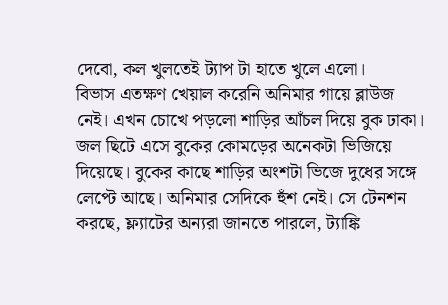দেবো, কল খুলতেই ট্যাপ টা হাতে খুলে এলো।
বিভাস এতক্ষণ খেয়াল করেনি অনিমার গায়ে ব্লাউজ নেই। এখন চোখে পড়লো শাড়ির আঁচল দিয়ে বুক ঢাকা। জল ছিটে এসে বুকের কোমড়ের অনেকটা ভিজিয়ে দিয়েছে। বুকের কাছে শাড়ির অংশটা ভিজে দুধের সঙ্গে লেপ্টে আছে। অনিমার সেদিকে হুঁশ নেই। সে টেনশন করছে, ফ্ল্যাটের অন্যরা জানতে পারলে, ট্যাঙ্কি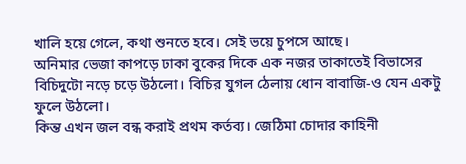খালি হয়ে গেলে, কথা শুনতে হবে। সেই ভয়ে চুপসে আছে।
অনিমার ভেজা কাপড়ে ঢাকা বুকের দিকে এক নজর তাকাতেই বিভাসের বিচিদুটো নড়ে চড়ে উঠলো। বিচির যুগল ঠেলায় ধোন বাবাজি-ও যেন একটু ফুলে উঠলো।
কিন্ত এখন জল বন্ধ করাই প্রথম কর্তব্য। জেঠিমা চোদার কাহিনী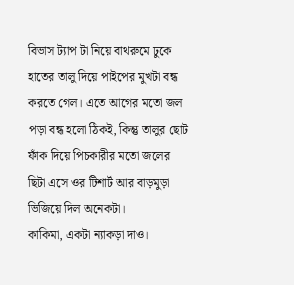বিভাস ট্যাপ টা নিয়ে বাথরুমে ঢুকে হাতের তালু দিয়ে পাইপের মুখটা বন্ধ করতে গেল। এতে আগের মতো জল পড়া বন্ধ হলো ঠিকই, কিন্তু তালুর ছোট ফাঁক দিয়ে পিচকারীর মতো জলের ছিটা এসে ওর টিশার্ট আর বাড়মুড়া ভিজিয়ে দিল অনেকটা।
কাকিমা, একটা ন্যাকড়া দাও।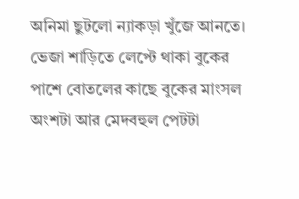অনিমা ছুটলো ন্যাকড়া খুঁজে আনতে। ভেজা শাড়িতে লেপ্টে থাকা বুকের পাশে বোতলের কাছে বুকের মাংসল অংশটা আর মেদবহুল পেটটা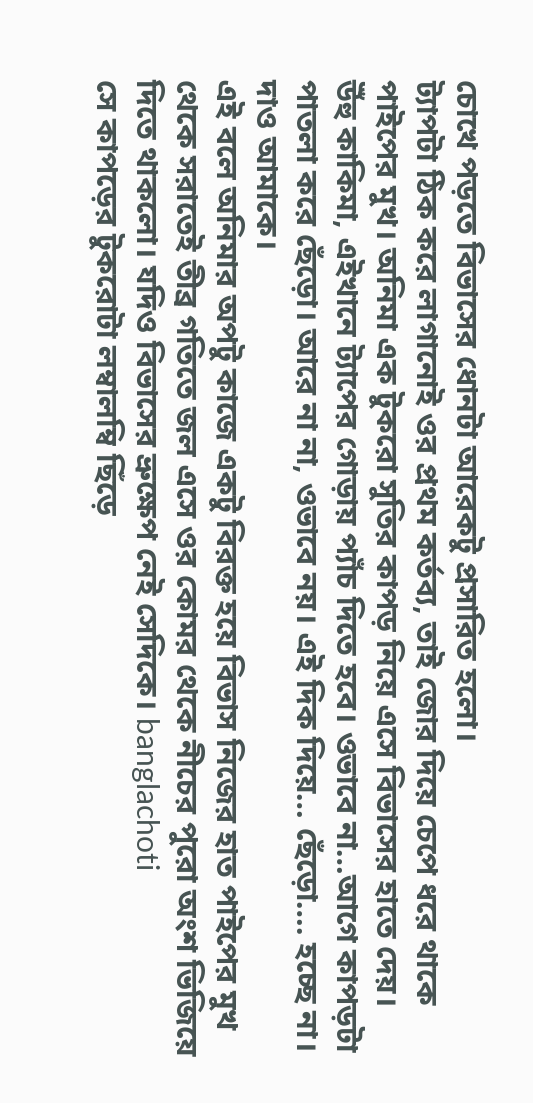চোখে পড়তে বিভাসের ধোনটা আরেকটু প্রসারিত হলো।
ট্যাপটা ঠিক করে লাগানোই ওর প্রথম কর্তব্য, তাই জোর দিয়ে চেপে ধরে থাকে পাইপের মুখ। অনিমা এক টুকরো সুতির কাপড় নিয়ে এসে বিভাসের হাতে দেয়।
উঁহু কাকিমা, এইখানে ট্যাপের গোড়ায় প্যাঁচ দিতে হবে। ওভাবে না…আগে কাপড়টা পাতলা করে ছেঁড়ো। আরে না না, ওভাবে নয়। এই দিক দিয়ে… ছেঁড়ো…. হচ্ছে না। দাও আমাকে।
এই বলে অনিমার অপটু কাজে একটু বিরক্ত হয়ে বিভাস নিজের হাত পাইপের মুখ থেকে সরাতেই তীব্র গতিতে জল এসে ওর কোমর থেকে নীচের পুরো অংশ ভিজিয়ে দিতে থাকলো। যদিও বিভাসের ভ্রুক্ষেপ নেই সেদিকে। banglachoti
সে কাপড়ের টুকরোটা লম্বালম্বি ছিঁড়ে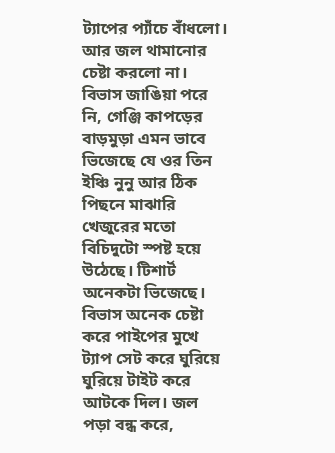ট্যাপের প্যাঁচে বাঁধলো। আর জল থামানোর চেষ্টা করলো না। বিভাস জাঙিয়া পরে নি, গেঞ্জি কাপড়ের বাড়মুড়া এমন ভাবে ভিজেছে যে ওর তিন ইঞ্চি নুনু আর ঠিক পিছনে মাঝারি খেজুরের মতো বিচিদুটো স্পষ্ট হয়ে উঠেছে। টিশার্ট অনেকটা ভিজেছে।
বিভাস অনেক চেষ্টা করে পাইপের মুখে ট্যাপ সেট করে ঘুরিয়ে ঘুরিয়ে টাইট করে আটকে দিল। জল পড়া বন্ধ করে,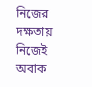নিজের দক্ষতায় নিজেই অবাক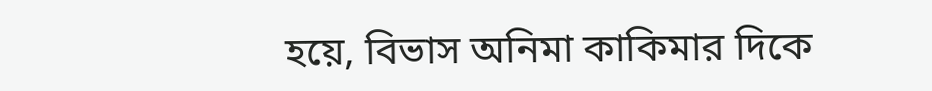হয়ে, বিভাস অনিমা কাকিমার দিকে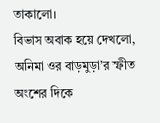তাকালো।
বিভাস অবাক হয়ে দেখলো, অনিমা ওর বাড়মুড়া’র স্ফীত অংশের দিকে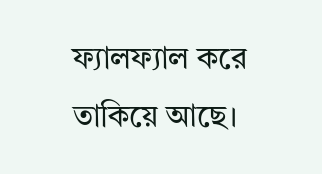ফ্যালফ্যাল করে তাকিয়ে আছে।